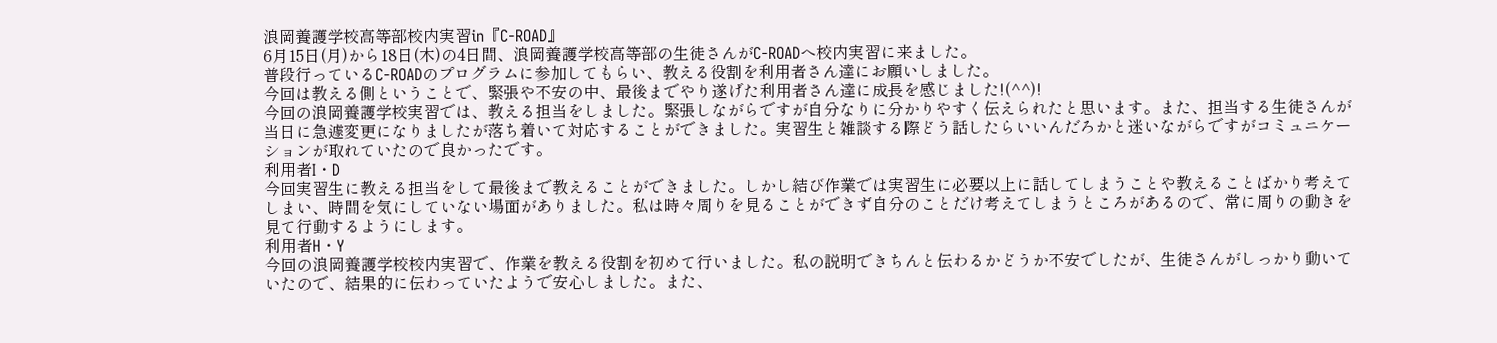浪岡養護学校高等部校内実習in『C-ROAD』
6月15日(月)から18日(木)の4日間、浪岡養護学校高等部の生徒さんがC-ROADへ校内実習に来ました。
普段行っているC-ROADのプログラムに参加してもらい、教える役割を利用者さん達にお願いしました。
今回は教える側ということで、緊張や不安の中、最後までやり遂げた利用者さん達に成長を感じました!(^^)!
今回の浪岡養護学校実習では、教える担当をしました。緊張しながらですが自分なりに分かりやすく伝えられたと思います。また、担当する生徒さんが当日に急遽変更になりましたが落ち着いて対応することができました。実習生と雑談する際どう話したらいいんだろかと迷いながらですがコミュニケーションが取れていたので良かったです。
利用者I・D
今回実習生に教える担当をして最後まで教えることができました。しかし結び作業では実習生に必要以上に話してしまうことや教えることばかり考えてしまい、時間を気にしていない場面がありました。私は時々周りを見ることができず自分のことだけ考えてしまうところがあるので、常に周りの動きを見て行動するようにします。
利用者H・Y
今回の浪岡養護学校校内実習で、作業を教える役割を初めて行いました。私の説明できちんと伝わるかどうか不安でしたが、生徒さんがしっかり動いていたので、結果的に伝わっていたようで安心しました。また、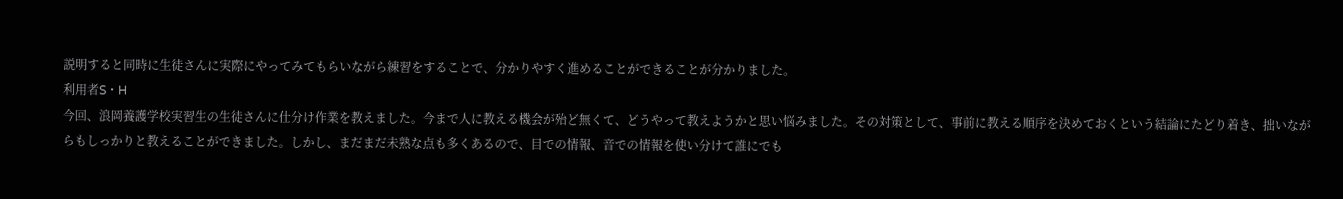説明すると同時に生徒さんに実際にやってみてもらいながら練習をすることで、分かりやすく進めることができることが分かりました。
利用者S・H
今回、浪岡養護学校実習生の生徒さんに仕分け作業を教えました。今まで人に教える機会が殆ど無くて、どうやって教えようかと思い悩みました。その対策として、事前に教える順序を決めておくという結論にたどり着き、拙いながらもしっかりと教えることができました。しかし、まだまだ未熟な点も多くあるので、目での情報、音での情報を使い分けて誰にでも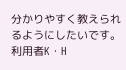分かりやすく教えられるようにしたいです。
利用者K・H